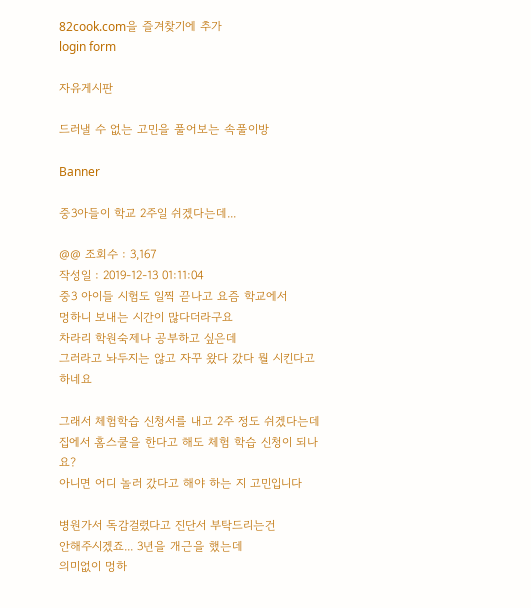82cook.com을 즐겨찾기에 추가
login form

자유게시판

드러낼 수 없는 고민을 풀어보는 속풀이방

Banner

중3아들이 학교 2주일 쉬겠다는데...

@@ 조회수 : 3,167
작성일 : 2019-12-13 01:11:04
중3 아이들 시험도 일찍 끋나고 요즘 학교에서
멍하니 보내는 시간이 많다더라구요
차라리 학원숙제나 공부하고 싶은데
그러라고 놔두지는 않고 자꾸 왔다 갔다 뭘 시킨다고 하네요

그래서 체험학습 신청서를 내고 2주 정도 쉬겠다는데
집에서 홈스쿨을 한다고 해도 체험 학습 신청이 되나요?
아니면 어디 놀러 갔다고 해야 하는 지 고민입니다

병원가서 독감걸렸다고 진단서 부탁드리는건
안해주시겠죠... 3년을 개근을 했는데
의미없이 멍하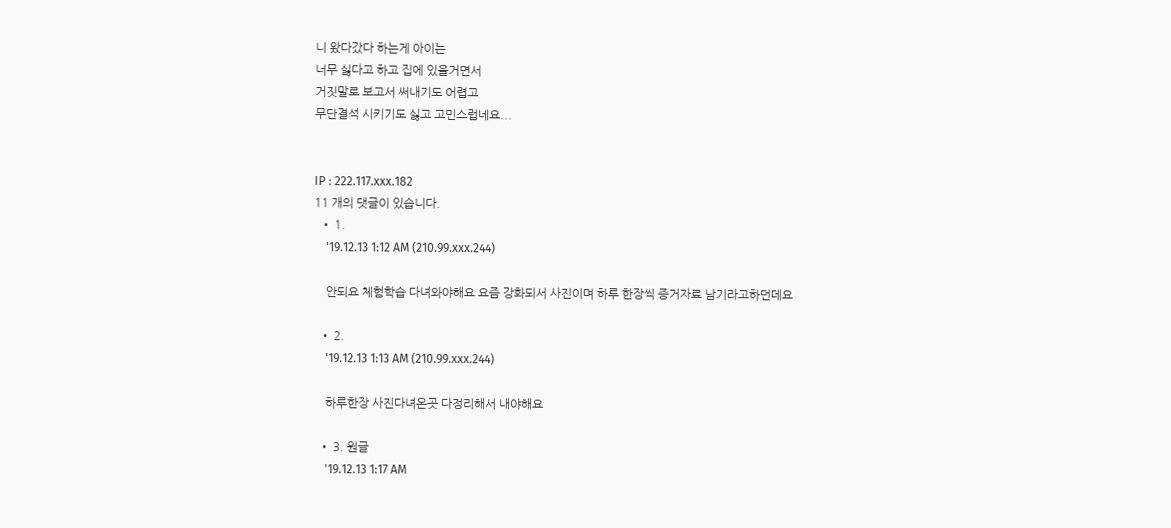니 왔다갔다 하는게 아이는
너무 싫다고 하고 집에 있을거면서
거짓말로 보고서 써내기도 어렵고
무단결석 시키기도 싫고 고민스럽네요...


IP : 222.117.xxx.182
11 개의 댓글이 있습니다.
  • 1.
    '19.12.13 1:12 AM (210.99.xxx.244)

    안되요 체험학습 다녀와야해요 요즘 강화되서 사진이며 하루 한장씩 증거자료 남기라고하던데요

  • 2.
    '19.12.13 1:13 AM (210.99.xxx.244)

    하루한장 사진다녀온곳 다정리해서 내야해요

  • 3. 원글
    '19.12.13 1:17 AM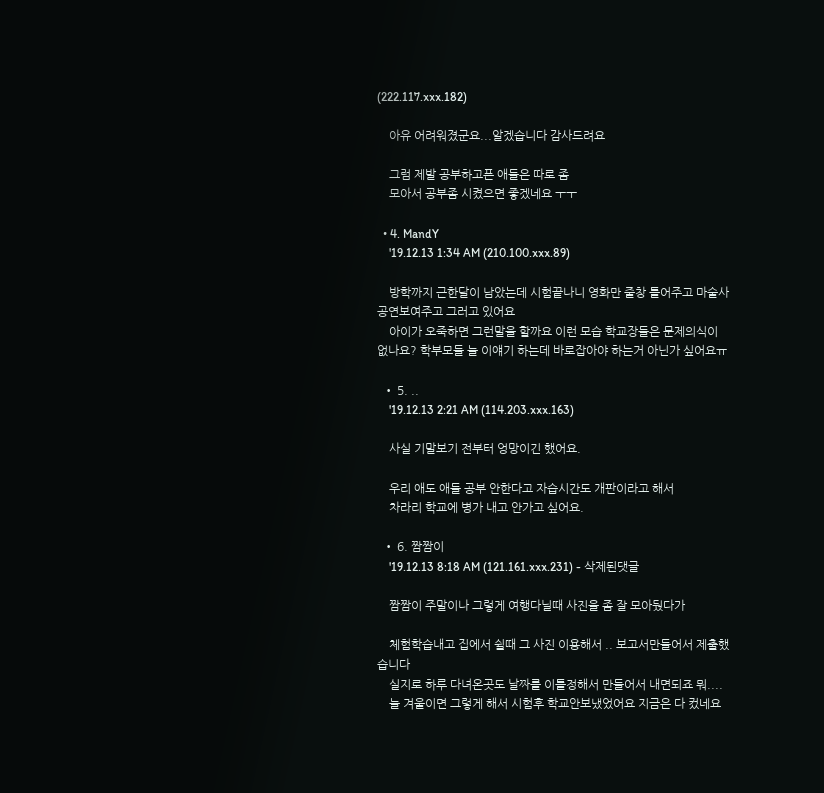(222.117.xxx.182)

    아유 어려워졌군요...알겠습니다 감사드려요

    그럼 제발 공부하고픈 애들은 따로 좀
    모아서 공부좀 시켰으면 좋겠네요 ㅜㅜ

  • 4. MandY
    '19.12.13 1:34 AM (210.100.xxx.89)

    방학까지 근한달이 남았는데 시험끝나니 영화만 줄창 틀어주고 마술사공연보여주고 그러고 있어요
    아이가 오죽하면 그런말을 할까요 이런 모습 학교장들은 문제의식이 없나요? 학부모들 늘 이얘기 하는데 바로잡아야 하는거 아닌가 싶어요ㅠ

  • 5. ..
    '19.12.13 2:21 AM (114.203.xxx.163)

    사실 기말보기 전부터 엉망이긴 했어요.

    우리 애도 애들 공부 안한다고 자습시간도 개판이라고 해서
    차라리 학교에 병가 내고 안가고 싶어요.

  • 6. 짬짬이
    '19.12.13 8:18 AM (121.161.xxx.231) - 삭제된댓글

    짬짬이 주말이나 그렇게 여행다닐때 사진을 좀 잘 모아뒀다가

    체험학습내고 집에서 쉴때 그 사진 이용해서 .. 보고서만들어서 제출했습니다
    실지로 하루 다녀온곳도 날짜를 이틀정해서 만들어서 내면되죠 뭐....
    늘 겨울이면 그렇게 해서 시험후 학교안보냈었어요 지금은 다 컸네요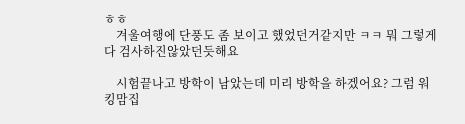ㅎㅎ
    겨울여행에 단풍도 좀 보이고 했었던거같지만 ㅋㅋ 뭐 그렇게 다 검사하진않았던듯해요

    시험끝나고 방학이 남았는데 미리 방학을 하겠어요? 그럼 워킹맘집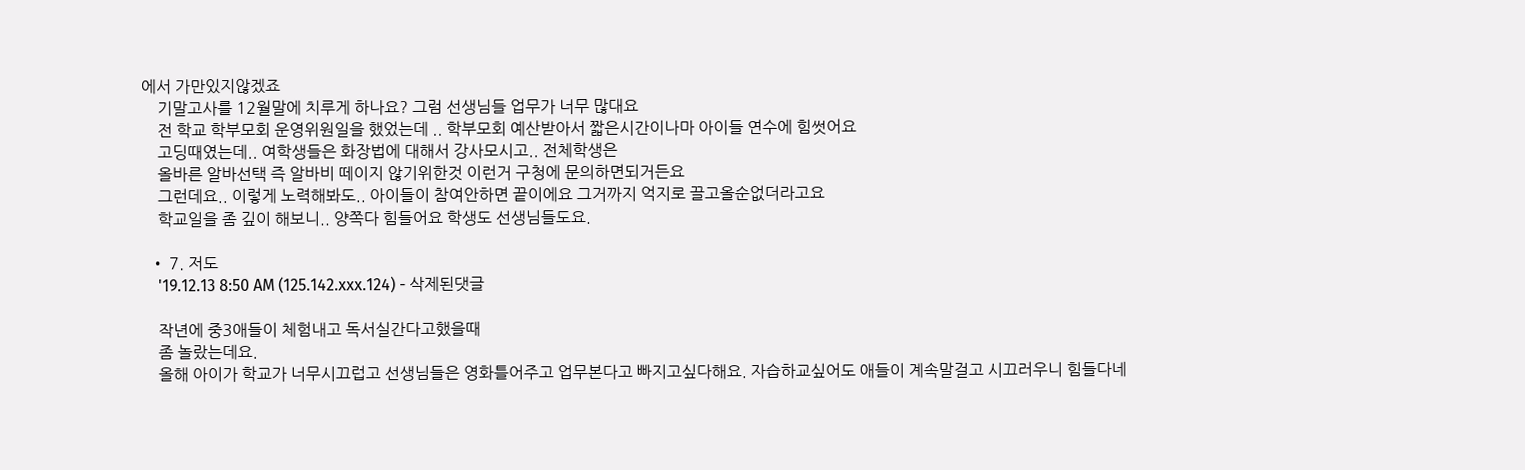에서 가만있지않겠죠
    기말고사를 12월말에 치루게 하나요? 그럼 선생님들 업무가 너무 많대요
    전 학교 학부모회 운영위원일을 했었는데 .. 학부모회 예산받아서 짧은시간이나마 아이들 연수에 힘썻어요
    고딩때였는데.. 여학생들은 화장법에 대해서 강사모시고.. 전체학생은
    올바른 알바선택 즉 알바비 떼이지 않기위한것 이런거 구청에 문의하면되거든요
    그런데요.. 이렇게 노력해봐도.. 아이들이 참여안하면 끝이에요 그거까지 억지로 끌고올순없더라고요
    학교일을 좀 깊이 해보니.. 양쪽다 힘들어요 학생도 선생님들도요.

  • 7. 저도
    '19.12.13 8:50 AM (125.142.xxx.124) - 삭제된댓글

    작년에 중3애들이 체험내고 독서실간다고했을때
    좀 놀랐는데요.
    올해 아이가 학교가 너무시끄럽고 선생님들은 영화틀어주고 업무본다고 빠지고싶다해요. 자습하교싶어도 애들이 계속말걸고 시끄러우니 힘들다네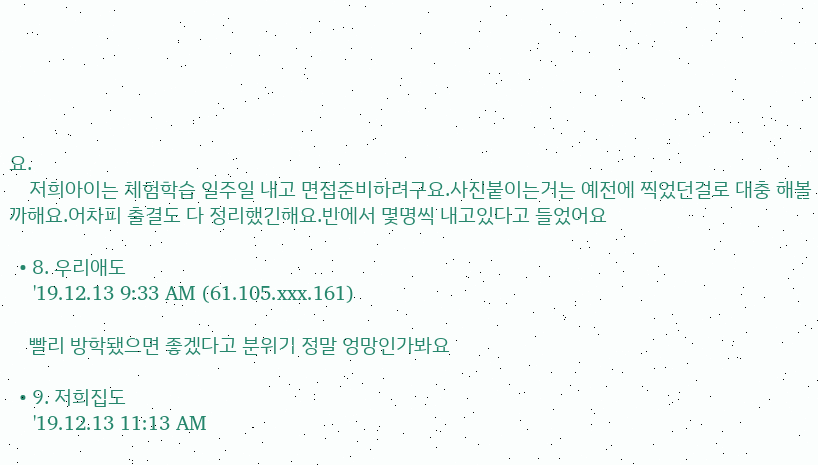요.
    저희아이는 체험학습 일주일 내고 면접준비하려구요.사진붙이는거는 예전에 찍었던걸로 대충 해볼까해요.어차피 출결도 다 정리했긴해요.반에서 몇명씩 내고있다고 들었어요

  • 8. 우리애도
    '19.12.13 9:33 AM (61.105.xxx.161)

    빨리 방학됐으면 좋겠다고 분위기 정말 엉망인가봐요

  • 9. 저희집도
    '19.12.13 11:13 AM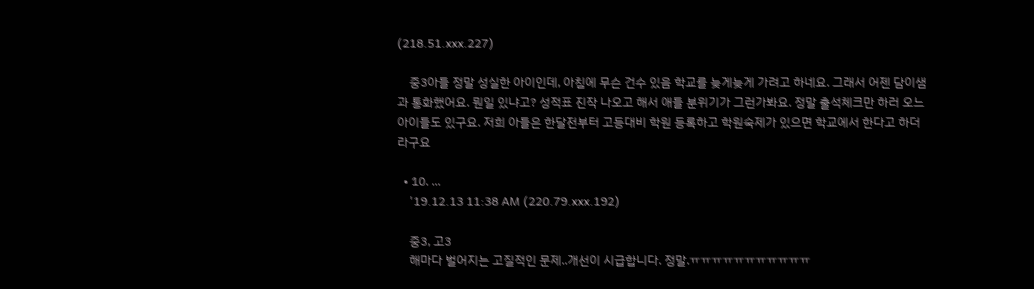(218.51.xxx.227)

    중3아들 정말 성실한 아이인데, 아침에 무슨 건수 있음 학교를 늦게늦게 가려고 하네요. 그래서 어젠 담이샘과 통화했어요. 뭔일 있냐고? 성적표 진작 나오고 해서 애들 분위기가 그런가봐요. 정말 출석체크만 하러 오느 아이들도 있구요. 저희 아들은 한달전부터 고등대비 학원 등록하고 학원숙제가 있으면 학교에서 한다고 하더라구요

  • 10. ...
    '19.12.13 11:38 AM (220.79.xxx.192)

    중3, 고3
    해마다 벌어지는 고질적인 문제..개선이 시급합니다. 정말.ㅠㅠㅠㅠㅠㅠㅠㅠㅠㅠㅠ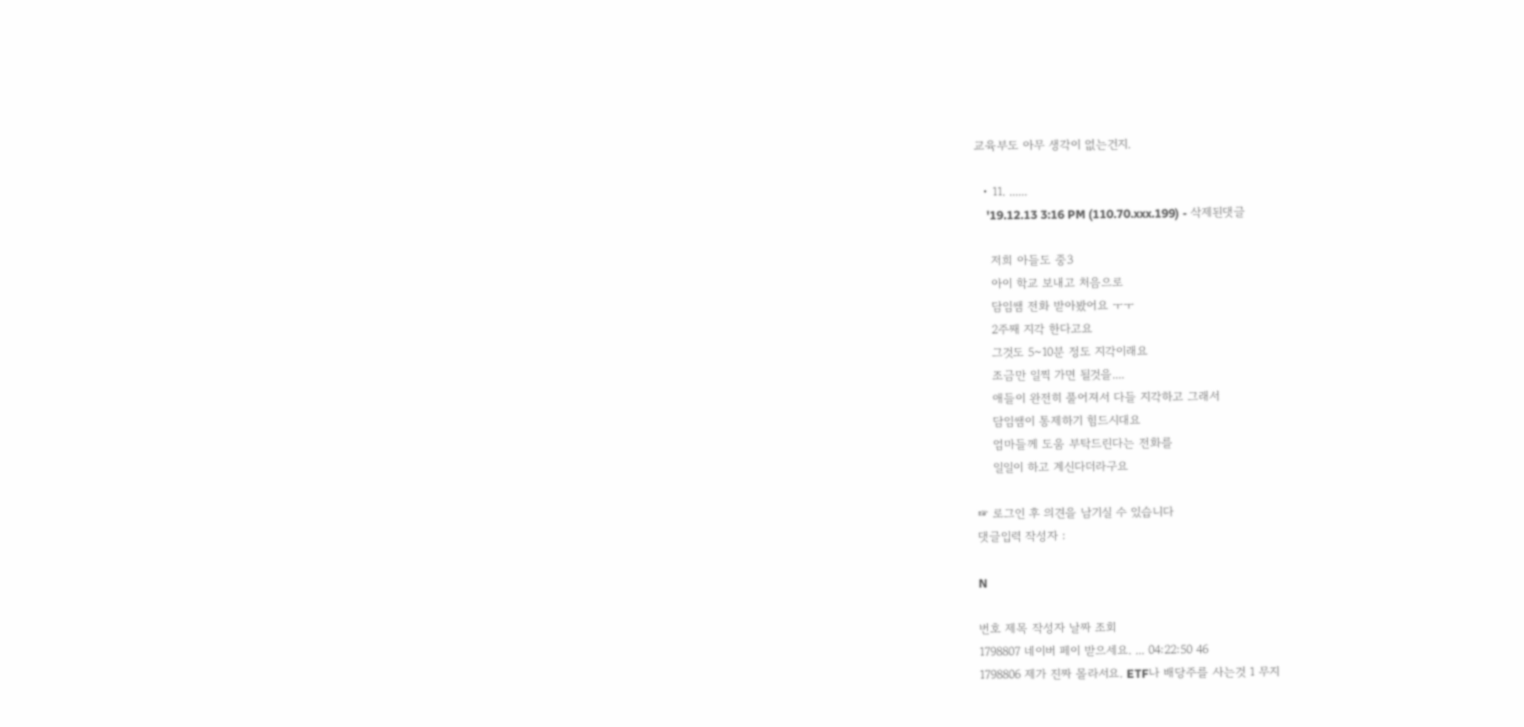교육부도 아무 생각이 없는건지.

  • 11. ......
    '19.12.13 3:16 PM (110.70.xxx.199) - 삭제된댓글

    저희 아들도 중3
    아이 학교 보내고 처음으로
    담임쌤 전화 받아봤어요 ㅜㅜ
    2주째 지각 한다고요
    그것도 5~10분 정도 지각이래요
    조금만 일찍 가면 될것을....
    애들이 완전히 풀어져서 다들 지각하고 그래서
    담임쌤이 통제하기 힘드시대요
    엄마들께 도움 부탁드린다는 전화를
    일일이 하고 계신다더라구요

☞ 로그인 후 의견을 남기실 수 있습니다
댓글입력 작성자 :

N

번호 제목 작성자 날짜 조회
1798807 네이버 페이 받으세요. ... 04:22:50 46
1798806 제가 진짜 몰라서요. ETF나 배당주를 사는것 1 무지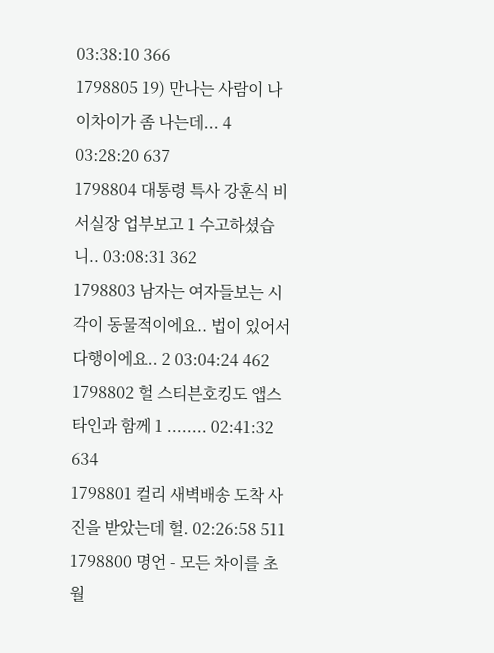03:38:10 366
1798805 19) 만나는 사람이 나이차이가 좀 나는데... 4 03:28:20 637
1798804 대통령 특사 강훈식 비서실장 업부보고 1 수고하셨습니.. 03:08:31 362
1798803 남자는 여자들보는 시각이 동물적이에요.. 법이 있어서 다행이에요.. 2 03:04:24 462
1798802 헐 스티븐호킹도 앱스타인과 함께 1 ........ 02:41:32 634
1798801 컬리 새벽배송 도착 사진을 받았는데 헐. 02:26:58 511
1798800 명언 - 모든 차이를 초월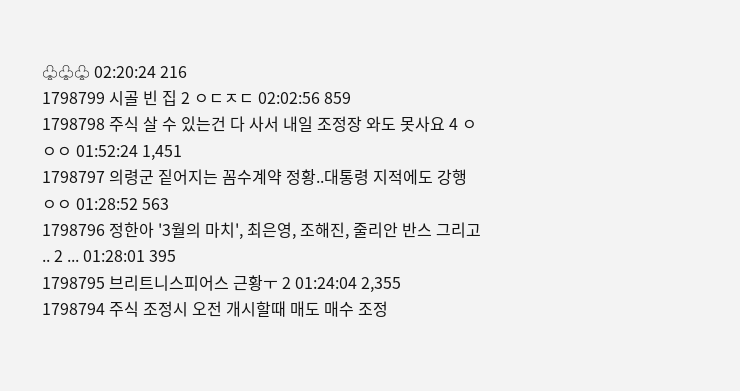♧♧♧ 02:20:24 216
1798799 시골 빈 집 2 ㅇㄷㅈㄷ 02:02:56 859
1798798 주식 살 수 있는건 다 사서 내일 조정장 와도 못사요 4 ㅇㅇㅇ 01:52:24 1,451
1798797 의령군 짙어지는 꼼수계약 정황..대통령 지적에도 강행 ㅇㅇ 01:28:52 563
1798796 정한아 '3월의 마치', 최은영, 조해진, 줄리안 반스 그리고 .. 2 ... 01:28:01 395
1798795 브리트니스피어스 근황ㅜ 2 01:24:04 2,355
1798794 주식 조정시 오전 개시할때 매도 매수 조정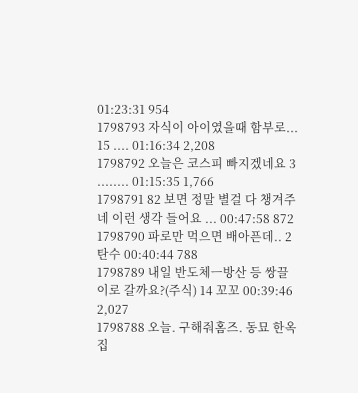01:23:31 954
1798793 자식이 아이였을때 함부로... 15 .... 01:16:34 2,208
1798792 오늘은 코스피 빠지겠네요 3 ........ 01:15:35 1,766
1798791 82 보면 정말 별걸 다 챙겨주네 이런 생각 들어요 ... 00:47:58 872
1798790 파로만 먹으면 배아픈데.. 2 탄수 00:40:44 788
1798789 내일 반도체ㅡ방산 등 쌍끌이로 갈까요?(주식) 14 꼬꼬 00:39:46 2,027
1798788 오늘. 구해줘홈즈. 동묘 한옥집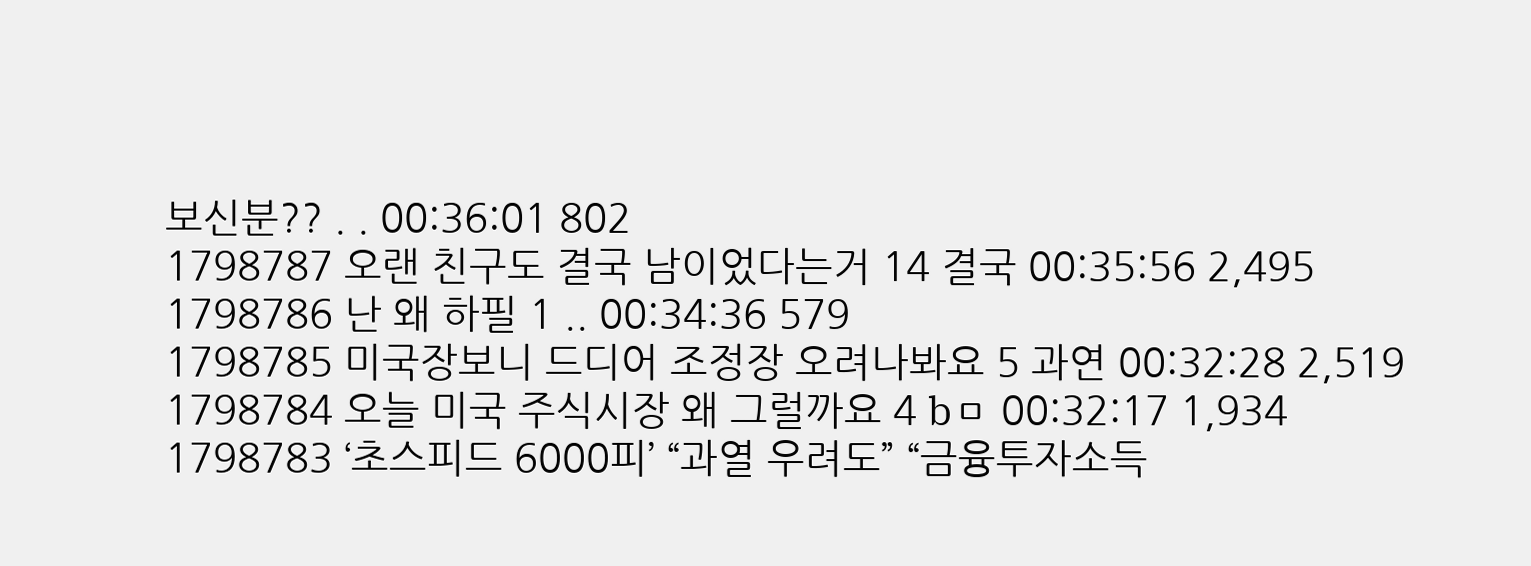보신분?? . . 00:36:01 802
1798787 오랜 친구도 결국 남이었다는거 14 결국 00:35:56 2,495
1798786 난 왜 하필 1 .. 00:34:36 579
1798785 미국장보니 드디어 조정장 오려나봐요 5 과연 00:32:28 2,519
1798784 오늘 미국 주식시장 왜 그럴까요 4 bㅁ 00:32:17 1,934
1798783 ‘초스피드 6000피’ “과열 우려도” “금융투자소득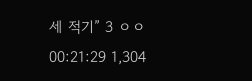세 적기” 3 ㅇㅇ 00:21:29 1,304